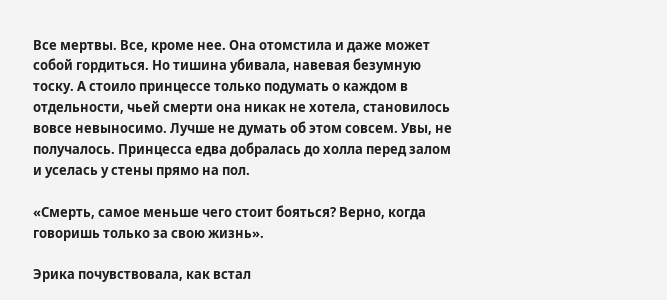Все мертвы. Все, кроме нее. Она отомстила и даже может собой гордиться. Но тишина убивала, навевая безумную тоску. А стоило принцессе только подумать о каждом в отдельности, чьей смерти она никак не хотела, становилось вовсе невыносимо. Лучше не думать об этом совсем. Увы, не получалось. Принцесса едва добралась до холла перед залом и уселась у стены прямо на пол.

«Смерть, самое меньше чего стоит бояться? Верно, когда говоришь только за свою жизнь».

Эрика почувствовала, как встал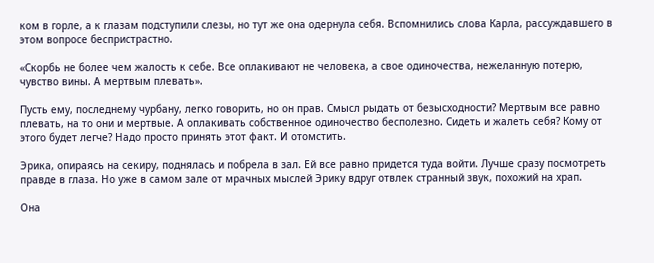ком в горле, а к глазам подступили слезы, но тут же она одернула себя. Вспомнились слова Карла, рассуждавшего в этом вопросе беспристрастно.

«Скорбь не более чем жалость к себе. Все оплакивают не человека, а свое одиночества, нежеланную потерю, чувство вины. А мертвым плевать».

Пусть ему, последнему чурбану, легко говорить, но он прав. Смысл рыдать от безысходности? Мертвым все равно плевать, на то они и мертвые. А оплакивать собственное одиночество бесполезно. Сидеть и жалеть себя? Кому от этого будет легче? Надо просто принять этот факт. И отомстить.

Эрика, опираясь на секиру, поднялась и побрела в зал. Ей все равно придется туда войти. Лучше сразу посмотреть правде в глаза. Но уже в самом зале от мрачных мыслей Эрику вдруг отвлек странный звук, похожий на храп.

Она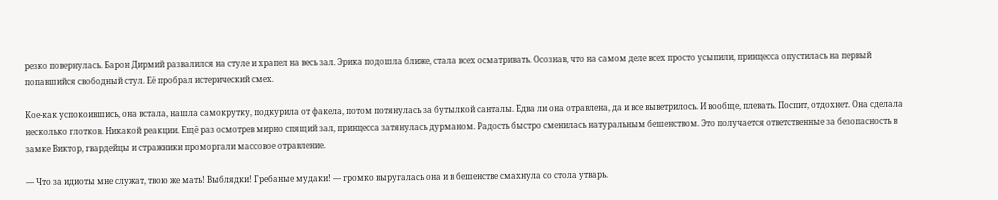резко повернулась. Барон Дирмий развалился на стуле и храпел на весь зал. Эрика подошла ближе, стала всех осматривать. Осознав, что на самом деле всех просто усыпили, принцесса опустилась на первый попавшийся свободный стул. Её пробрал истерический смех.

Кое-как успокоившись, она встала, нашла самокрутку, подкурила от факела, потом потянулась за бутылкой санталы. Едва ли она отравлена, да и все выветрилось. И вообще, плевать. Поспит, отдохнет. Она сделала несколько глотков. Никакой реакции. Ещё раз осмотрев мирно спящий зал, принцесса затянулась дурманом. Радость быстро сменилась натуральным бешенством. Это получается ответственные за безопасность в замке Виктор, гвардейцы и стражники проморгали массовое отравление.

— Что за идиоты мне служат, твою же мать! Выблядки! Гребаные мудаки! — громко выругалась она и в бешенстве смахнула со стола утварь.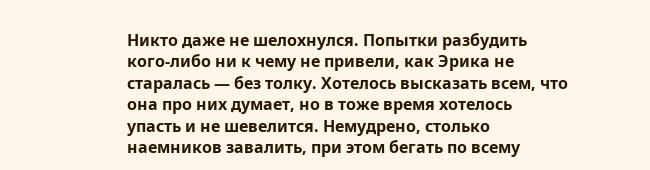Никто даже не шелохнулся. Попытки разбудить кого-либо ни к чему не привели, как Эрика не старалась — без толку. Хотелось высказать всем, что она про них думает, но в тоже время хотелось упасть и не шевелится. Немудрено, столько наемников завалить, при этом бегать по всему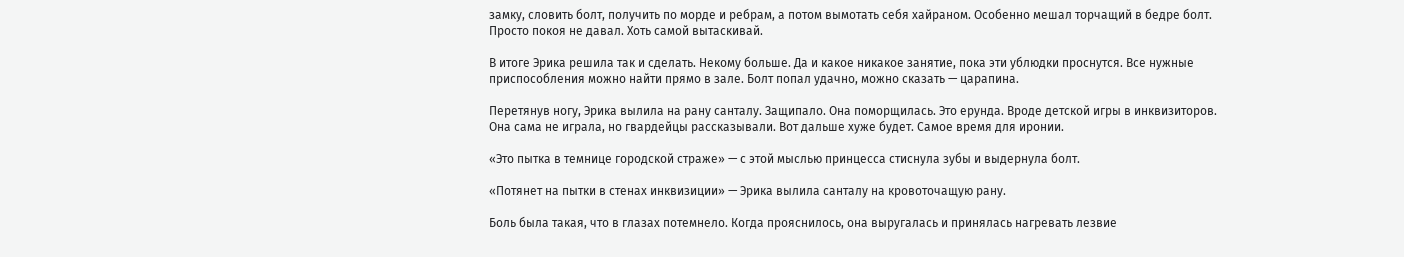замку, словить болт, получить по морде и ребрам, а потом вымотать себя хайраном. Особенно мешал торчащий в бедре болт. Просто покоя не давал. Хоть самой вытаскивай.

В итоге Эрика решила так и сделать. Некому больше. Да и какое никакое занятие, пока эти ублюдки проснутся. Все нужные приспособления можно найти прямо в зале. Болт попал удачно, можно сказать — царапина.

Перетянув ногу, Эрика вылила на рану санталу. Защипало. Она поморщилась. Это ерунда. Вроде детской игры в инквизиторов. Она сама не играла, но гвардейцы рассказывали. Вот дальше хуже будет. Самое время для иронии.

«Это пытка в темнице городской страже» — с этой мыслью принцесса стиснула зубы и выдернула болт.

«Потянет на пытки в стенах инквизиции» — Эрика вылила санталу на кровоточащую рану.

Боль была такая, что в глазах потемнело. Когда прояснилось, она выругалась и принялась нагревать лезвие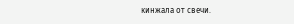кинжала от свечи.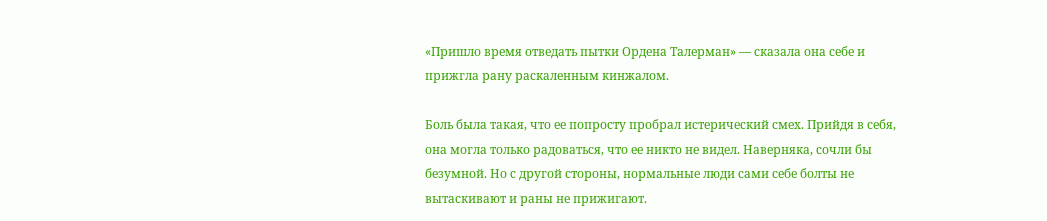«Пришло время отведать пытки Ордена Талерман» — сказала она себе и прижгла рану раскаленным кинжалом.

Боль была такая, что ее попросту пробрал истерический смех. Прийдя в себя, она могла только радоваться, что ее никто не видел. Наверняка, сочли бы безумной. Но с другой стороны, нормальные люди сами себе болты не вытаскивают и раны не прижигают.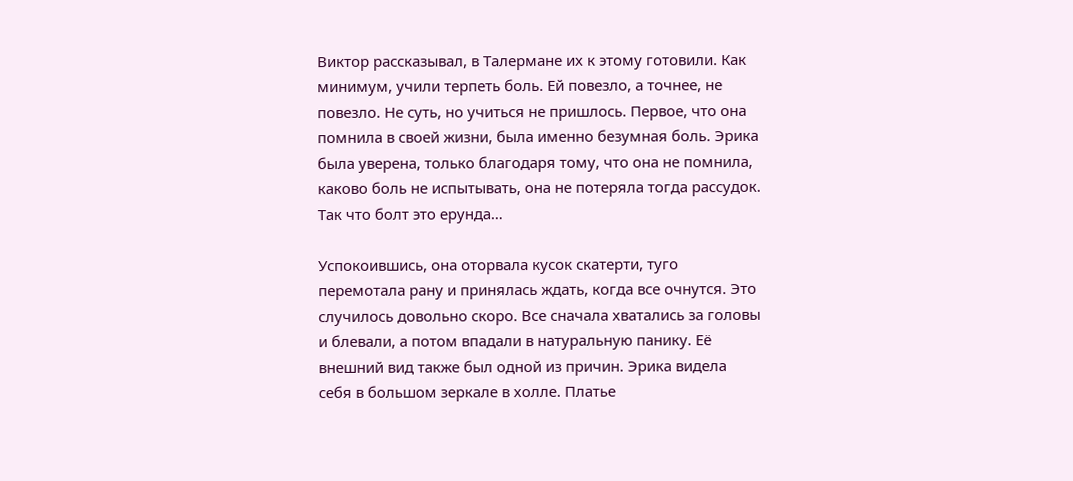Виктор рассказывал, в Талермане их к этому готовили. Как минимум, учили терпеть боль. Ей повезло, а точнее, не повезло. Не суть, но учиться не пришлось. Первое, что она помнила в своей жизни, была именно безумная боль. Эрика была уверена, только благодаря тому, что она не помнила, каково боль не испытывать, она не потеряла тогда рассудок. Так что болт это ерунда…

Успокоившись, она оторвала кусок скатерти, туго перемотала рану и принялась ждать, когда все очнутся. Это случилось довольно скоро. Все сначала хватались за головы и блевали, а потом впадали в натуральную панику. Её внешний вид также был одной из причин. Эрика видела себя в большом зеркале в холле. Платье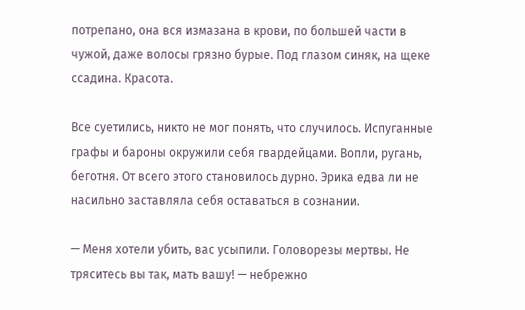потрепано, она вся измазана в крови, по большей части в чужой, даже волосы грязно бурые. Под глазом синяк, на щеке ссадина. Красота.

Все суетились, никто не мог понять, что случилось. Испуганные графы и бароны окружили себя гвардейцами. Вопли, ругань, беготня. От всего этого становилось дурно. Эрика едва ли не насильно заставляла себя оставаться в сознании.

— Меня хотели убить, вас усыпили. Головорезы мертвы. Не тряситесь вы так, мать вашу! — небрежно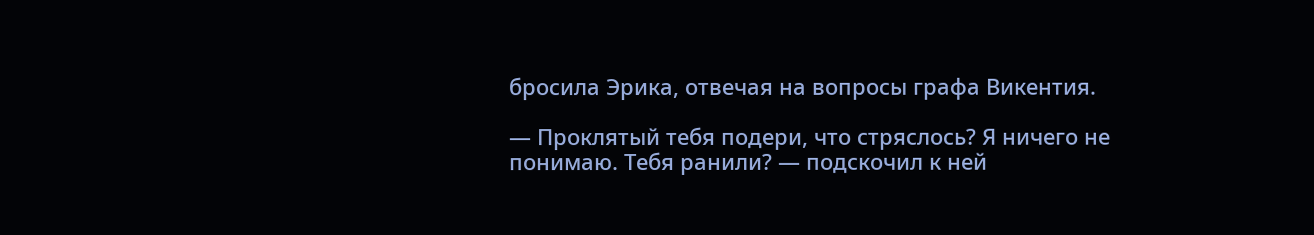бросила Эрика, отвечая на вопросы графа Викентия.

— Проклятый тебя подери, что стряслось? Я ничего не понимаю. Тебя ранили? — подскочил к ней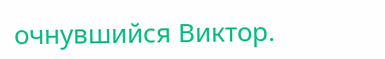очнувшийся Виктор.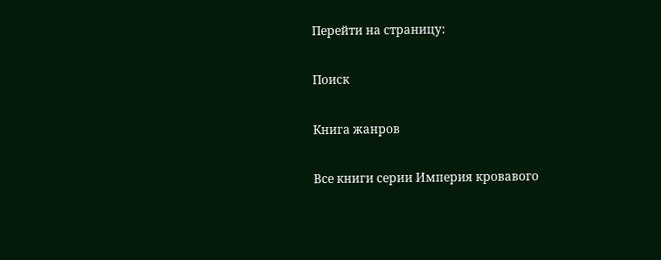Перейти на страницу:

Поиск

Книга жанров

Все книги серии Империя кровавого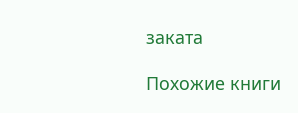заката

Похожие книги